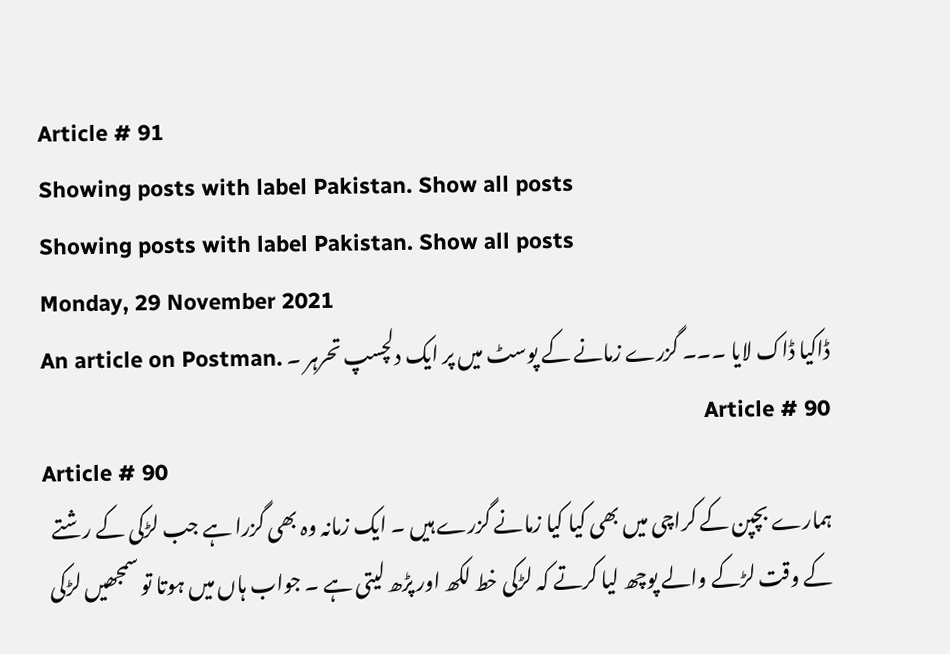Article # 91
Showing posts with label Pakistan. Show all posts
Showing posts with label Pakistan. Show all posts
Monday, 29 November 2021
ڈاکیا ڈاک لایا ۔۔۔ گزرے زمانے کے پوسٹ میں پر ایک دلچسپ تحرہر ۔ An article on Postman. Article # 90
Article # 90
ہمارے بچپن کے کراچی میں بھی کیا کیا زمانے گزرے ہیں ۔ ایک زمانہ وہ بھی گزرا ہے جب لڑکی کے رشتے کے وقت لڑکے والے پوچھ لیا کرتے کہ لڑکی خط لکھ اور پڑھ لیتی ہے ۔ جواب ہاں میں ہوتا تو سمجھیں لڑکی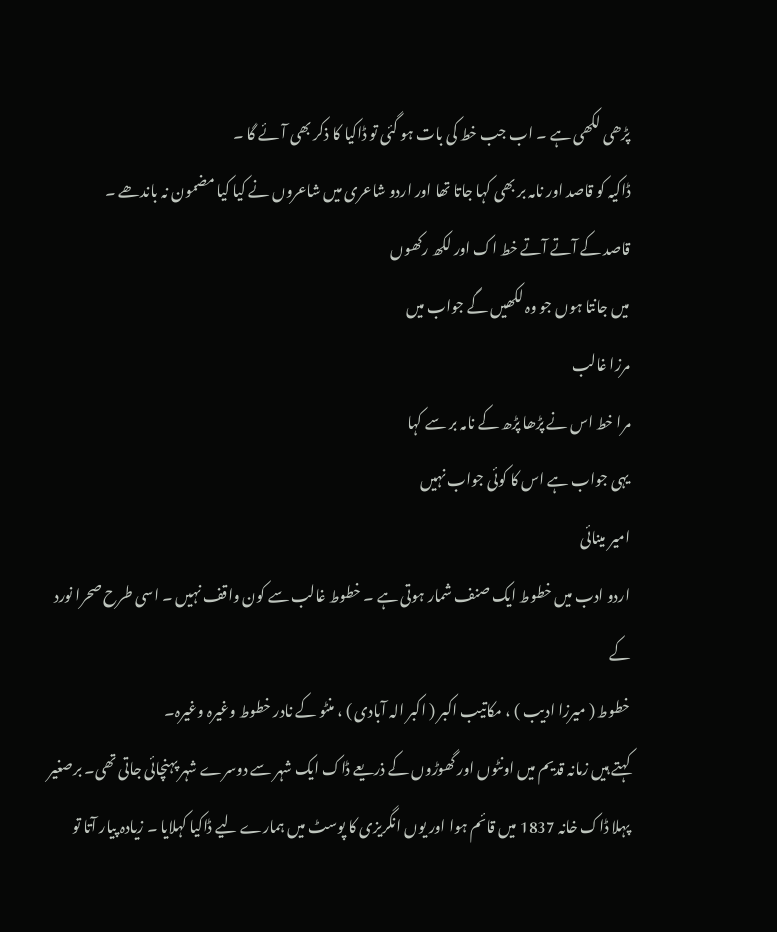پڑھی لکھی ہے ۔ اب جب خط کی بات ہو گئی تو ڈاکیا کا ذکر بھی آئے گا ۔
ڈاکیہ کو قاصد اور نامہ بر بھی کہا جاتا تھا اور اردو شاعری میں شاعروں نے کیا کیا مضمون نہ باندھے ۔
قاصد کے آتے آتے خط اک اور لکھ رکھوں
میں جانتا ہوں جو وہ لکھیں گے جواب میں
مرزا غالب
مرا خط اس نے پڑھا پڑھ کے نامہ بر سے کہا
یہی جواب ہے اس کا کوئی جواب نہیں
امیر مینائی
اردو ادب میں خطوط ایک صنف شمار ہوتی ہے ۔ خطوط غالب سے کون واقف نہیں ۔ اسی طرح صحرا نورد کے
خطوط ( میرزا ادیب ) ، مکاتیب اکبر ( اکبر الہ آبادی ) ، منٹو کے نادر خطوط وغیرہ وغیرہ۔
کہتے ہیں زمانہ قدیم میں اونٹوں اور گھوڑوں کے ذریعے ڈاک ایک شہر سے دوسرے شہر پہنچائی جاتی تھی۔ برصغیر پہلا ڈاک خانہ 1837 میں قائم ہوا اور یوں انگریزی کا پوسٹ میں ہمارے لیے ڈاکیا کہلایا ۔ زیادہ پیار آتا تو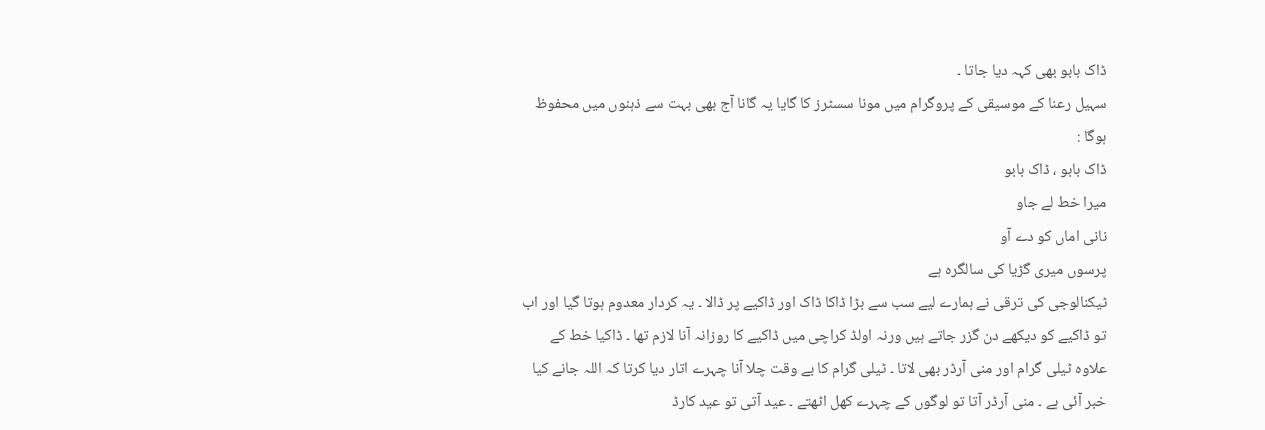ڈاک بابو بھی کہہ دیا جاتا ۔
سہیل رعنا کے موسیقی کے پروگرام میں مونا سسٹرز کا گایا یہ گانا آج بھی بہت سے ذہنوں میں محفوظ ہوگا :
ڈاک بابو ، ڈاک بابو
میرا خط لے جاو
نانی اماں کو دے آو
پرسوں میری گڑیا کی سالگرہ ہے
ٹیکنالوجی کی ترقی نے ہمارے لیے سب سے بڑا ڈاکا ڈاک اور ڈاکیے پر ڈالا ۔ یہ کردار معدوم ہوتا گیا اور اب تو ڈاکیے کو دیکھے دن گزر جاتے ہیں ورنہ اولڈ کراچی میں ڈاکیے کا روزانہ آنا لازم تھا ۔ ڈاکیا خط کے علاوہ ٹیلی گرام اور منی آرڈر بھی لاتا ۔ ٹیلی گرام کا بے وقت چلا آنا چہرے اتار دیا کرتا کہ اللہ جانے کیا خبر آئی ہے ۔ منی آرڈر آتا تو لوگوں کے چہرے کھل اٹھتے ۔ عید آتی تو عید کارڈ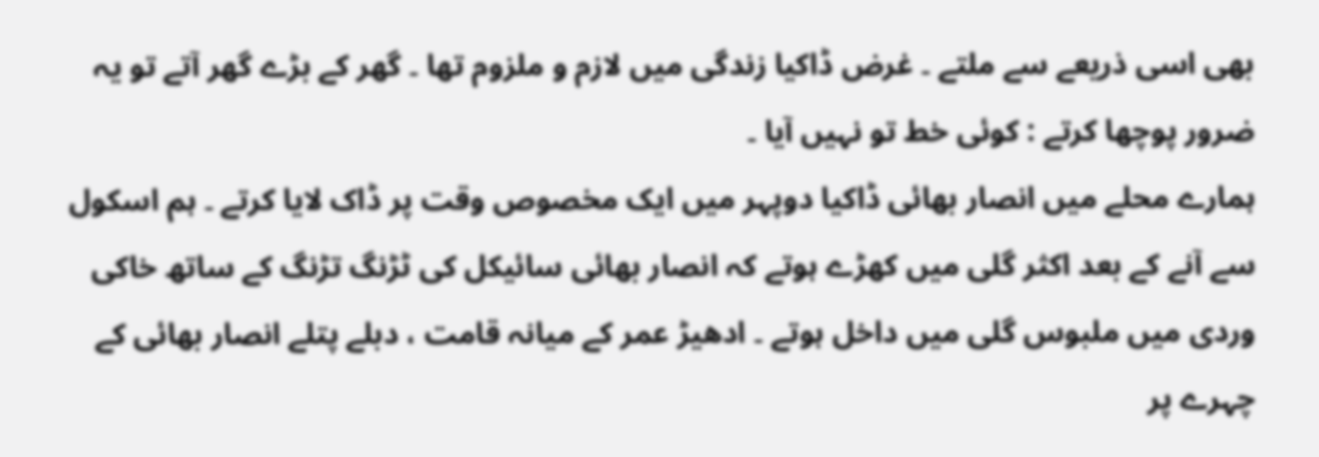بھی اسی ذریعے سے ملتے ۔ غرض ڈاکیا زندگی میں لازم و ملزوم تھا ۔ گھر کے بڑے گھر آتے تو یہ ضرور پوچھا کرتے : کوئی خط تو نہیں آیا ۔
ہمارے محلے میں انصار بھائی ڈاکیا دوپہر میں ایک مخصوص وقت پر ڈاک لایا کرتے ۔ ہم اسکول سے آنے کے بعد اکثر گلی میں کھڑے ہوتے کہ انصار بھائی سائیکل کی ٹڑنگ تڑنگ کے ساتھ خاکی وردی میں ملبوس گلی میں داخل ہوتے ۔ ادھیڑ عمر کے میانہ قامت ، دبلے پتلے انصار بھائی کے چہرے پر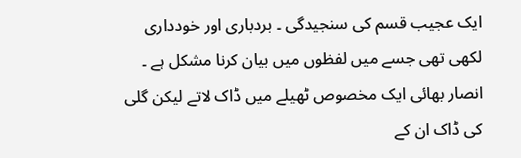ایک عجیب قسم کی سنجیدگی ۔ بردباری اور خودداری لکھی تھی جسے میں لفظوں میں بیان کرنا مشکل ہے ۔
انصار بھائی ایک مخصوص ٹھیلے میں ڈاک لاتے لیکن گلی کی ڈاک ان کے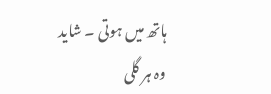ہاتھ میں ہوتی ۔ شاید وہ ہر گلی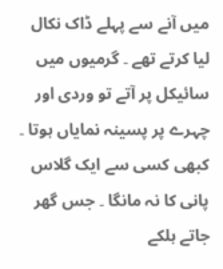میں آنے سے پہلے ڈاک نکال لیا کرتے تھے ۔ گرمیوں میں سائیکل پر آتے تو وردی اور چہرے پر پسینہ نمایاں ہوتا ۔ کبھی کسی سے ایک گلاس پانی کا نہ مانگا ۔ جس گھر جاتے ہلکے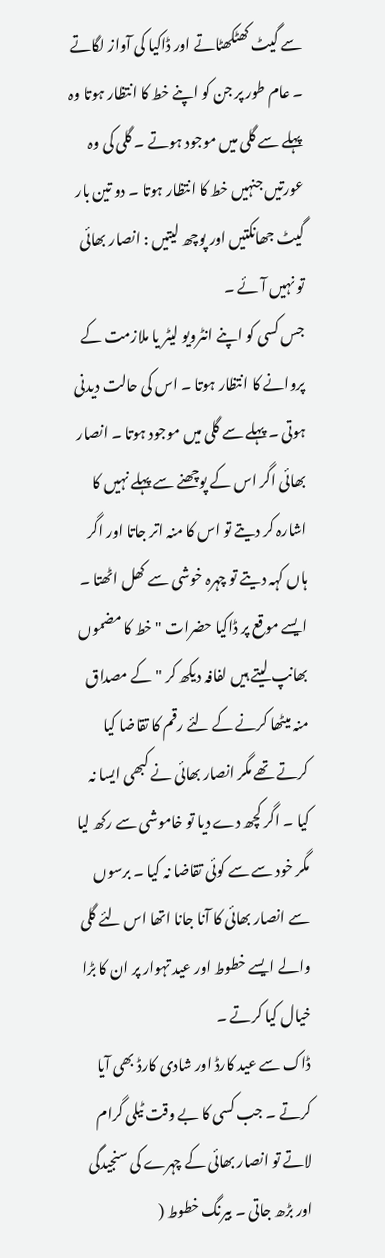سے گیٹ کھٹکھٹاتے اور ڈاکیا کی آواز لگاتے ۔ عام طور پر جن کو اپنے خط کا انتظار ہوتا وہ پہلے سے گلی میں موجود ہوتے ۔ گلی کی وہ عورتیں جنہیں خط کا انتظار ہوتا ۔ دو تین بار گیٹ جھانکتیں اور پوچھ لیتیں : انصار بھائی تو نہیں آئے ۔
جس کسی کو اپنے انٹرویو لیٹر یا ملازمت کے پروانے کا انتظار ہوتا ۔ اس کی حالت دیدنی ہوتی ۔ پہلے سے گلی میں موجود ہوتا ۔ انصار بھائی اگر اس کے پوچھنے سے پہلے نہیں کا اشارہ کر دیتے تو اس کا منہ اتر جاتا اور اگر ہاں کہہ دیتے تو چہرہ خوشی سے کھل اٹھتا ۔ ایسے موقع پر ڈاکیا حضرات " خط کا مضموں بھانپ لیتے ہیں لفافہ دیکھ کر " کے مصداق منہ میٹھا کرنے کے لئے رقم کا تقاضا کیا کرتے تھے مگر انصار بھائی نے کبھی ایسا نہ کیا ۔ اگر کچھ دے دیا تو خاموشی سے رکھ لیا مگر خود سے سے کوئی تقاضا نہ کیا ۔ برسوں سے انصار بھائی کا آنا جانا اتھا اس لئے گلی والے ایسے خطوط اور عید تہوار پر ان کا بڑا خیال کیا کرتے ۔
ڈاک سے عید کارڈ اور شادی کارڈ بھی آیا کرتے ۔ جب کسی کا بے وقت ٹیلی گرام لاتے تو انصار بھائی کے چہرے کی سنجیدگی اور بڑھ جاتی ۔ بیرنگ خطوط (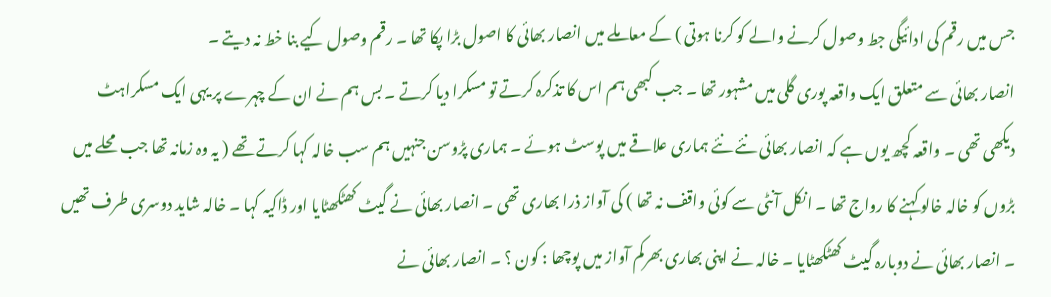جس میں رقم کی ادائیگی جط وصول کرنے والے کو کرنا ہوتی ) کے معاملے میں انصار بھائی کا اصول بڑا پکا تھا ۔ رقم وصول کیے بنا خط نہ دیتے ۔
انصار بھائی سے متعلق ایک واقعہ پوری گلی میں مشہور تھا ۔ جب کبھی ہم اس کا تذکرہ کرتے تو مسکرا دیا کرتے ۔ بس ہم نے ان کے چہرے پر یہی ایک مسکراہٹ دیکھی تھی ۔ واقعہ کچھ یوں ہے کہ انصار بھائی نئے نئے ہماری علاقے میں پوسٹ ہوئے ۔ ہماری پڑوسن جنہیں ہم سب خالہ کہا کرتے تھے ( یہ وہ زمانہ تھا جب محلے میں بڑوں کو خالہ خالو کہنے کا رواج تھا ۔ انکل آنٹی سے کوئی واقف نہ تھا ) کی آواز ذرا بھاری تھی ۔ انصار بھائی نے گیٹ کھٹکھٹایا اور ڈاکیہ کہا ۔ خالہ شاید دوسری طرف تھیں ۔ انصار بھائی نے دوبارہ گیٹ کھٹکھٹایا ۔ خالہ نے اپنی بھاری بھرکم آواز میں پوچھا : کون ؟ ۔ انصار بھائی نے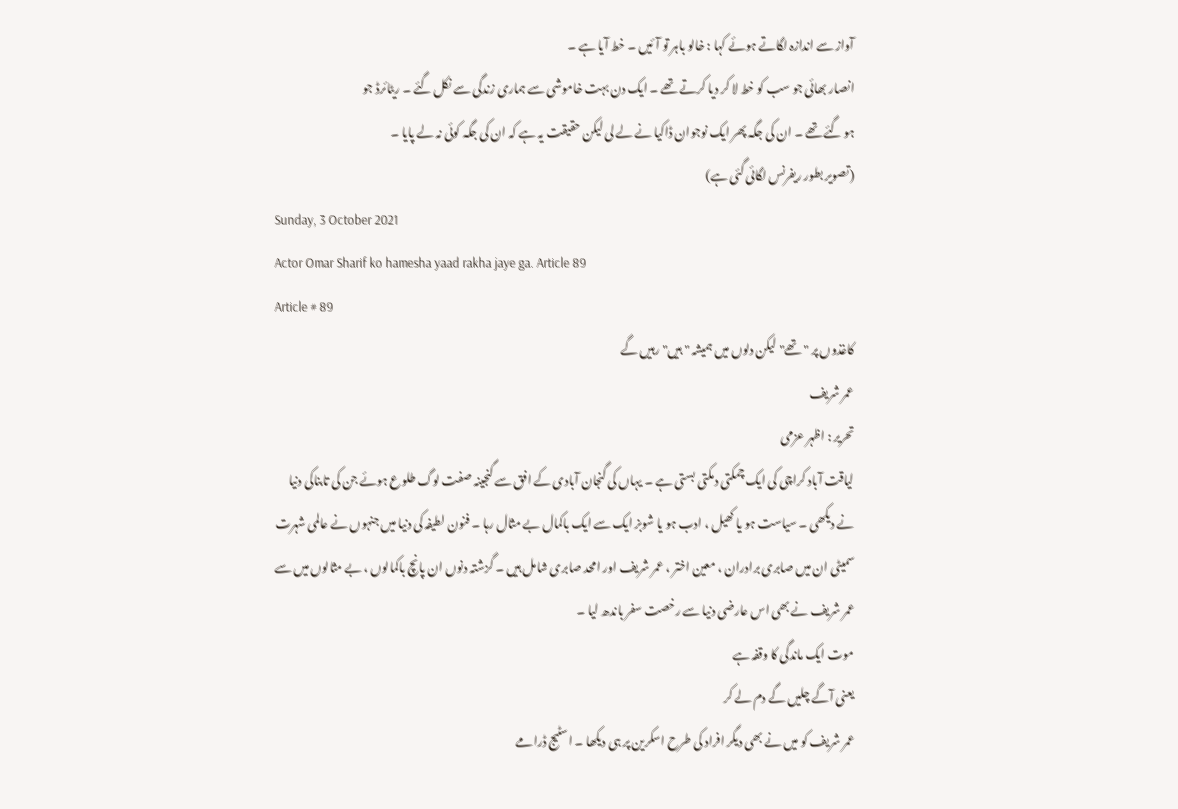آواز سے اندازہ لگاتے ہوئے کہا : خالو باہر تو آئیں ۔ خط آیا ہے ۔
انصار بھائی جو سب کو خط لا کر دیا کرتے تھے ۔ ایک دن بہت خاموشی سے ہماری زندگی سے نکل گئے ۔ ریٹائرڈ جو
ہو گئے تھے ۔ ان کی جگہ پھر ایک نوجوان ڈاکیا نے لے لی لیکن حقیقت یہ ہے کہ ان کی جگہ کوئی نہ لے پایا ۔
(تصویر بطور ریفرنس لگائی گئی ہے)
Sunday, 3 October 2021
Actor Omar Sharif ko hamesha yaad rakha jaye ga. Article 89
Article # 89
کاغذوں پر " تھے" لیکن دلوں میں ہمیشہ " ہیں" رہیں گے
عمر شریف
تحریر : اظہر عزمی
لیاقت آباد کراچی کی ایک چمکتی دمکتی بستی ہے ۔ یہاں کی گنجان آبادی کے افق سے گنجینہ صفت لوگ طلوع ہوئے جن کی تابناکی دنیا نے دیکھی ۔ سیاست ہو یا کھیل ، ادب ہو یا شوبز ایک سے ایک باکمال بے مثال رہا ۔ فنون لطیفہ کی دنیا میں جنہوں نے عالمی شہرت سمیٹی ان میں صابری برادران ، معین اختر ، عمر شریف اور امحد صابری شامل ہیں ۔ گزشتہ دنوں ان پانچ باکمالوں ، بے مثالوں میں سے عمر شریف نے بھی اس عارضی دنیا سے رخصت سفر باندھ لیا ۔
موت ایک ماندگی کا وقفہ ہے
یعنی آگے چلیں گے دم لے کر
عمر شریف کو میں نے بھی دیگر افراد کی طرح اسکرین پر ہی دیکھا ۔ اسٹیج ڈرامے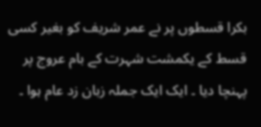بکرا قسطوں پر نے عمر شریف کو بغیر کسی قسط کے یکمشت شہرت کے بام عروج پر پہنچا دیا ۔ ایک ایک جملہ زبان زد عام ہوا ۔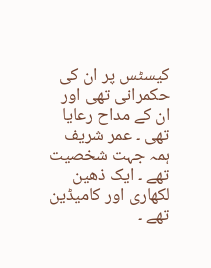کیسٹس پر ان کی حکمرانی تھی اور ان کے مداح رعایا تھی ۔ عمر شریف ہمہ جہت شخصیت تھے ۔ ایک ذھین لکھاری اور کامیڈین تھے ۔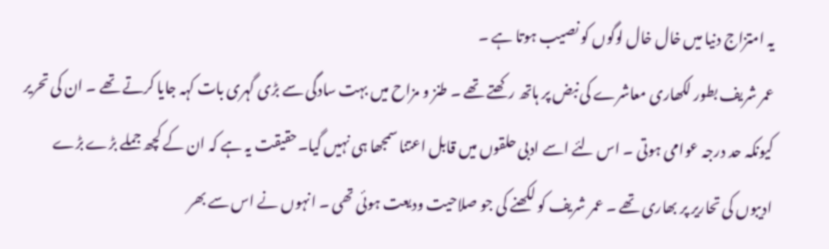یہ امتزاج دنیا میں خال خال لوگوں کو نصیب ہوتا ہے ۔
عمر شریف بطور لکھاری معاشرے کی نبض پر ہاتھ رکھتے تھے ۔ طنز و مزاح میں بہت سادگی سے بڑی گہری بات کہہ جایا کرتے تھے ۔ ان کی تحریر کیونکہ حد درجہ عوامی ہوتی ۔ اس لئے اسے ادبی حلقوں میں قابل اعتنا سمجھا ہی نہیں گیا۔حقیقت یہ ہے کہ ان کے کچھ جملے بڑے بڑے ادیبوں کی تحاریر پر بھاری تھے ۔ عمر شریف کو لکھنے کی جو صلاحیت ودیعت ہوئی تھی ۔ انہوں نے اس سے بھر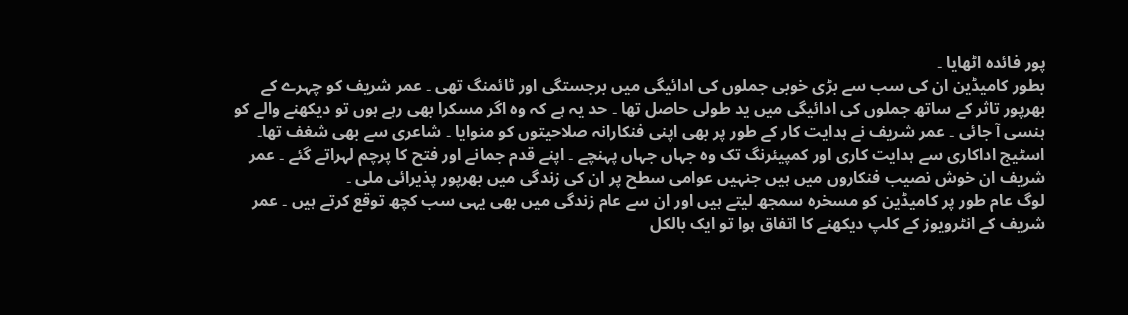پور فائدہ اٹھایا ۔
بطور کامیڈین ان کی سب سے بڑی خوبی جملوں کی ادائیگی میں برجستگی اور ٹائمنگ تھی ۔ عمر شریف کو چہرے کے بھرپور تاثر کے ساتھ جملوں کی ادائیگی میں ید طولی حاصل تھا ۔ حد یہ ہے کہ وہ اگر مسکرا بھی رہے ہوں تو دیکھنے والے کو ہنسی آ جائی ۔ عمر شریف نے ہدایت کار کے طور پر بھی اپنی فنکارانہ صلاحیتوں کو منوایا ۔ شاعری سے بھی شغف تھا۔ اسٹیج اداکاری سے ہدایت کاری اور کمپیئرنگ تک وہ جہاں جہاں پہنچے ۔ اپنے قدم جمانے اور فتح کا پرچم لہراتے گئے ۔ عمر شریف ان خوش نصیب فنکاروں میں ہیں جنہیں عوامی سطح پر ان کی زندگی میں بھرپور پذیرائی ملی ۔
لوگ عام طور پر کامیڈین کو مسخرہ سمجھ لیتے ہیں اور ان سے عام زندگی میں بھی یہی سب کچھ توقع کرتے ہیں ۔ عمر شریف کے انٹرویوز کے کلپ دیکھنے کا اتفاق ہوا تو ایک بالکل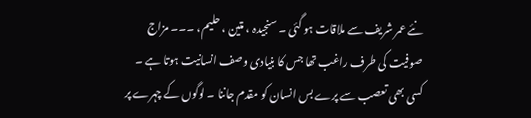نئے عمر شریف سے ملاقات ہو گئی ۔ سنجیدہ ، متین ، حلیم، ۔۔۔ مزاج صوفیت کی طرف راغب تھا جس کا بنیادی وصف انسانیت ہوتا ہے ۔ کسی بھی تعصب سے پرے بس انسان کو مقدم جاننا ۔ لوگوں کے چہرے پر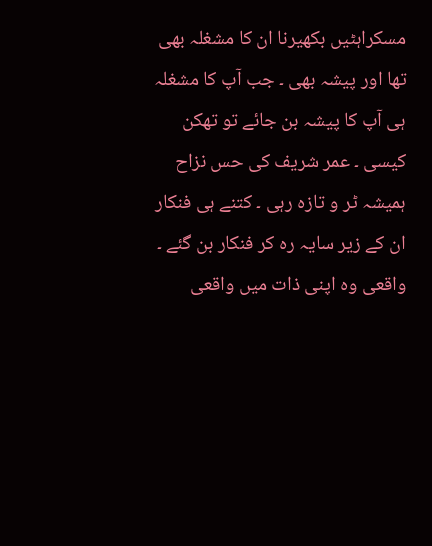مسکراہٹیں بکھیرنا ان کا مشغلہ بھی تھا اور پیشہ بھی ۔ جب آپ کا مشغلہ ہی آپ کا پیشہ بن جائے تو تھکن کیسی ۔ عمر شریف کی حس نزاح ہمیشہ ٹر و تازہ رہی ۔ کتنے ہی فنکار ان کے زیر سایہ رہ کر فنکار بن گئے ۔ واقعی وہ اپنی ذات میں واقعی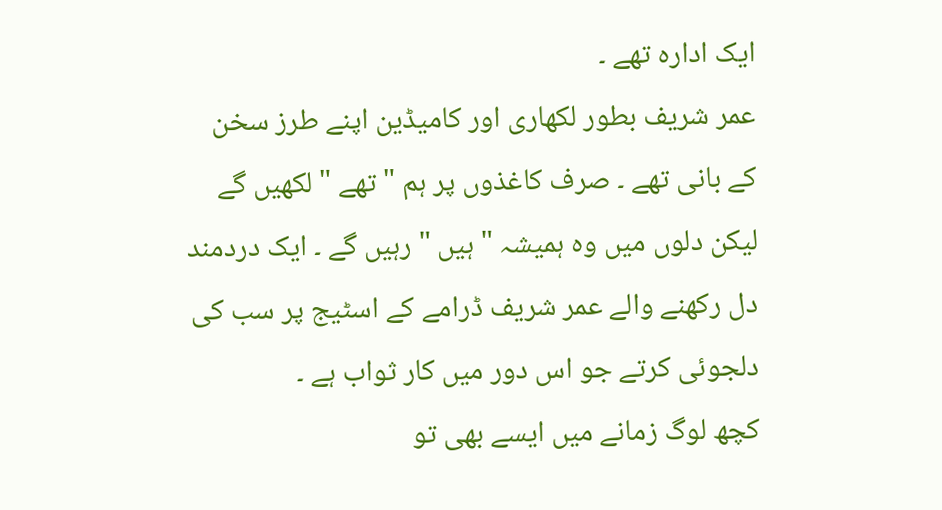ایک ادارہ تھے ۔
عمر شریف بطور لکھاری اور کامیڈین اپنے طرز سخن کے بانی تھے ۔ صرف کاغذوں پر ہم " تھے " لکھیں گے لیکن دلوں میں وہ ہمیشہ " ہیں " رہیں گے ۔ ایک دردمند دل رکھنے والے عمر شریف ڈرامے کے اسٹیج پر سب کی دلجوئی کرتے جو اس دور میں کار ثواب ہے ۔
کچھ لوگ زمانے میں ایسے بھی تو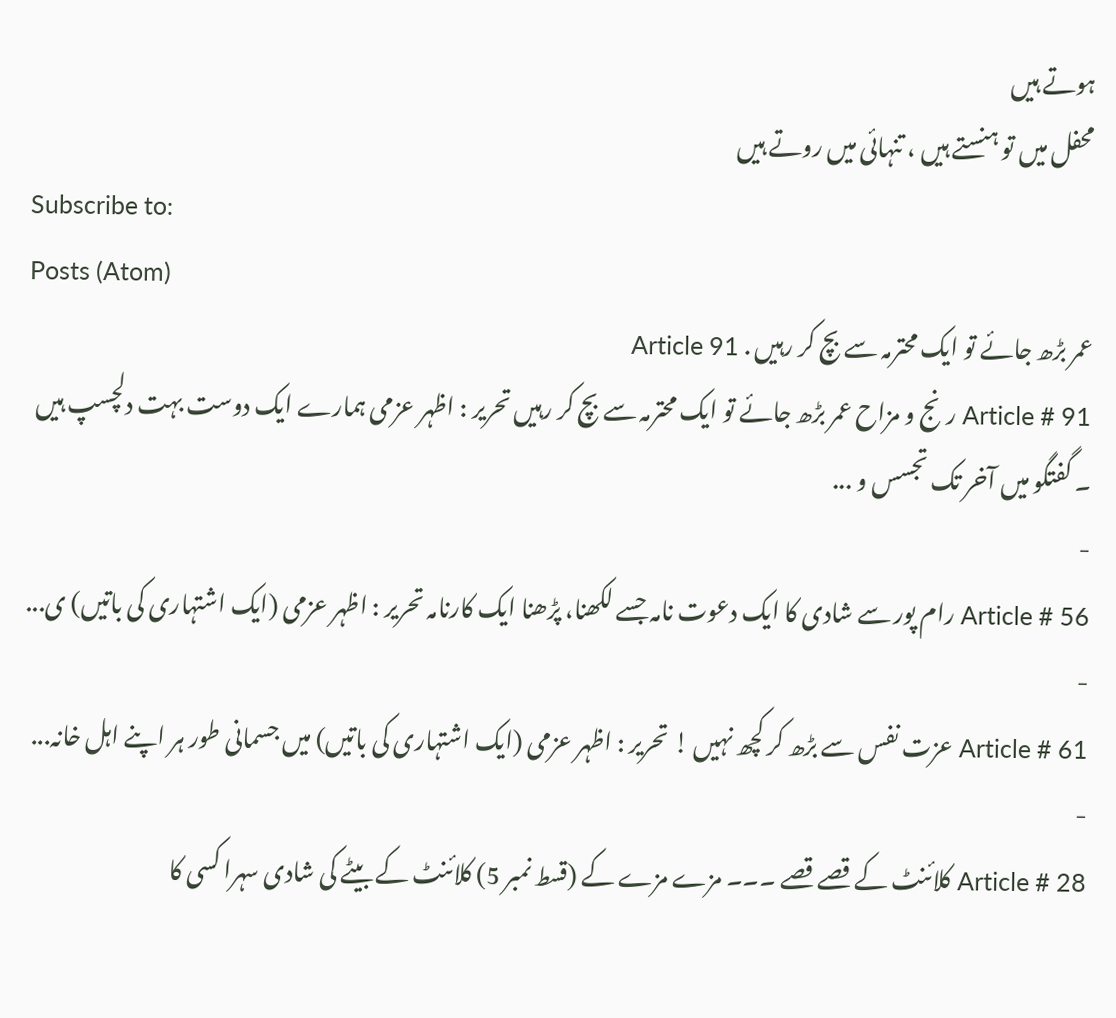ہوتے ہیں
محفل میں تو ہنستے ہیں ، تنہائی میں روتے ہیں
Subscribe to:
Posts (Atom)
عمر بڑھ جائے تو ایک محترمہ سے بچ کر رہیں . Article 91
Article # 91 رنج و مزاح عمر بڑھ جائے تو ایک محترمہ سے بچ کر رہیں تحریر : اظہر عزمی ہمارے ایک دوست بہت دلچسپ ہیں ۔ گفتگو میں آخر تک تجسس و ...
-
Article # 56 رام پور سے شادی کا ایک دعوت نامہ جسے لکھنا، پڑھنا ایک کارنامہ تحریر : اظہر عزمی (ایک اشتہاری کی باتیں) ی...
-
Article # 61 عزت نفس سے بڑھ کر کچھ نہیں ! تحریر : اظہر عزمی (ایک اشتہاری کی باتیں) میں جسمانی طور ہر اپنے اہل خانہ...
-
Article # 28 کلائنٹ کے قصے قصے ۔۔۔ مزے مزے کے (قسط نمبر 5) کلائنٹ کے بیٹے کی شادی سہرا کسی کا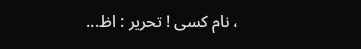، نام کسی ! تحریر : اظ...